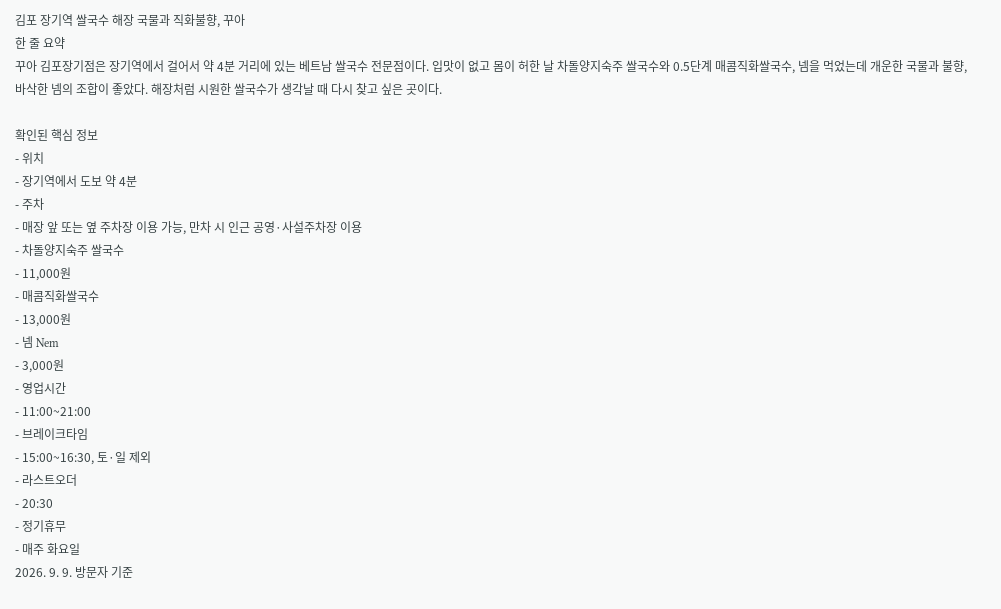김포 장기역 쌀국수 해장 국물과 직화불향, 꾸아
한 줄 요약
꾸아 김포장기점은 장기역에서 걸어서 약 4분 거리에 있는 베트남 쌀국수 전문점이다. 입맛이 없고 몸이 허한 날 차돌양지숙주 쌀국수와 0.5단계 매콤직화쌀국수, 넴을 먹었는데 개운한 국물과 불향, 바삭한 넴의 조합이 좋았다. 해장처럼 시원한 쌀국수가 생각날 때 다시 찾고 싶은 곳이다.

확인된 핵심 정보
- 위치
- 장기역에서 도보 약 4분
- 주차
- 매장 앞 또는 옆 주차장 이용 가능, 만차 시 인근 공영·사설주차장 이용
- 차돌양지숙주 쌀국수
- 11,000원
- 매콤직화쌀국수
- 13,000원
- 넴 Nem
- 3,000원
- 영업시간
- 11:00~21:00
- 브레이크타임
- 15:00~16:30, 토·일 제외
- 라스트오더
- 20:30
- 정기휴무
- 매주 화요일
2026. 9. 9. 방문자 기준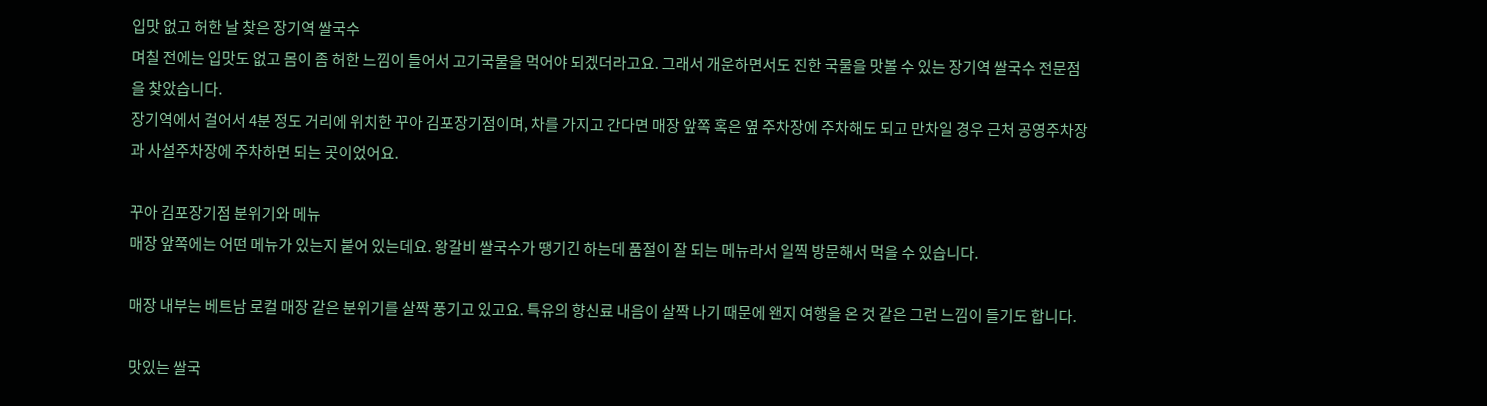입맛 없고 허한 날 찾은 장기역 쌀국수
며칠 전에는 입맛도 없고 몸이 좀 허한 느낌이 들어서 고기국물을 먹어야 되겠더라고요. 그래서 개운하면서도 진한 국물을 맛볼 수 있는 장기역 쌀국수 전문점을 찾았습니다.
장기역에서 걸어서 4분 정도 거리에 위치한 꾸아 김포장기점이며, 차를 가지고 간다면 매장 앞쪽 혹은 옆 주차장에 주차해도 되고 만차일 경우 근처 공영주차장과 사설주차장에 주차하면 되는 곳이었어요.

꾸아 김포장기점 분위기와 메뉴
매장 앞쪽에는 어떤 메뉴가 있는지 붙어 있는데요. 왕갈비 쌀국수가 땡기긴 하는데 품절이 잘 되는 메뉴라서 일찍 방문해서 먹을 수 있습니다.

매장 내부는 베트남 로컬 매장 같은 분위기를 살짝 풍기고 있고요. 특유의 향신료 내음이 살짝 나기 때문에 왠지 여행을 온 것 같은 그런 느낌이 들기도 합니다.

맛있는 쌀국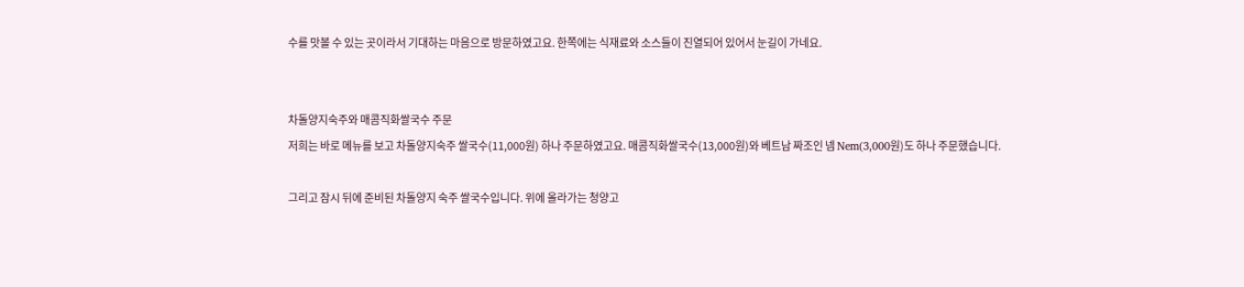수를 맛볼 수 있는 곳이라서 기대하는 마음으로 방문하였고요. 한쪽에는 식재료와 소스들이 진열되어 있어서 눈길이 가네요.


차돌양지숙주와 매콤직화쌀국수 주문
저희는 바로 메뉴를 보고 차돌양지숙주 쌀국수(11,000원) 하나 주문하였고요. 매콤직화쌀국수(13,000원)와 베트남 짜조인 넴 Nem(3,000원)도 하나 주문했습니다.

그리고 잠시 뒤에 준비된 차돌양지 숙주 쌀국수입니다. 위에 올라가는 청양고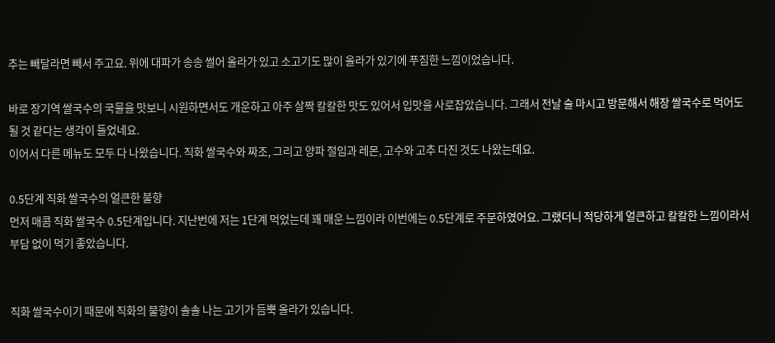추는 빼달라면 빼서 주고요. 위에 대파가 송송 썰어 올라가 있고 소고기도 많이 올라가 있기에 푸짐한 느낌이었습니다.

바로 장기역 쌀국수의 국물을 맛보니 시원하면서도 개운하고 아주 살짝 칼칼한 맛도 있어서 입맛을 사로잡았습니다. 그래서 전날 술 마시고 방문해서 해장 쌀국수로 먹어도 될 것 같다는 생각이 들었네요.
이어서 다른 메뉴도 모두 다 나왔습니다. 직화 쌀국수와 짜조, 그리고 양파 절임과 레몬, 고수와 고추 다진 것도 나왔는데요.

0.5단계 직화 쌀국수의 얼큰한 불향
먼저 매콤 직화 쌀국수 0.5단계입니다. 지난번에 저는 1단계 먹었는데 꽤 매운 느낌이라 이번에는 0.5단계로 주문하였어요. 그랬더니 적당하게 얼큰하고 칼칼한 느낌이라서 부담 없이 먹기 좋았습니다.


직화 쌀국수이기 때문에 직화의 불향이 솔솔 나는 고기가 듬뿍 올라가 있습니다.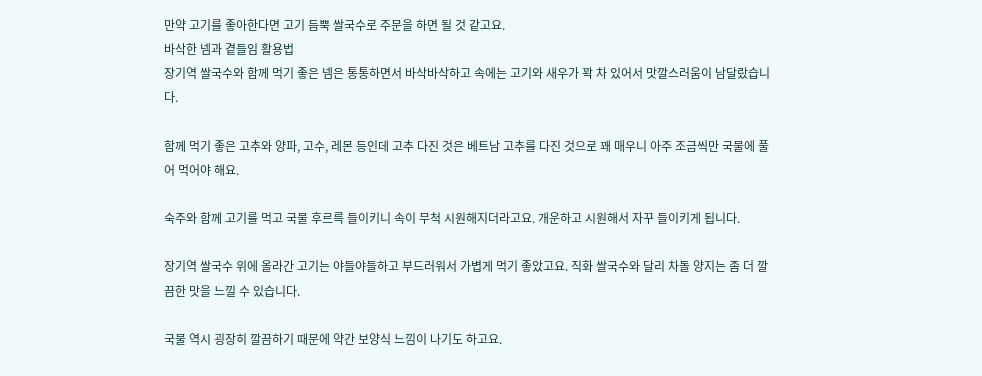만약 고기를 좋아한다면 고기 듬뿍 쌀국수로 주문을 하면 될 것 같고요.
바삭한 넴과 곁들임 활용법
장기역 쌀국수와 함께 먹기 좋은 넴은 통통하면서 바삭바삭하고 속에는 고기와 새우가 꽉 차 있어서 맛깔스러움이 남달랐습니다.

함께 먹기 좋은 고추와 양파, 고수, 레몬 등인데 고추 다진 것은 베트남 고추를 다진 것으로 꽤 매우니 아주 조금씩만 국물에 풀어 먹어야 해요.

숙주와 함께 고기를 먹고 국물 후르륵 들이키니 속이 무척 시원해지더라고요. 개운하고 시원해서 자꾸 들이키게 됩니다.

장기역 쌀국수 위에 올라간 고기는 야들야들하고 부드러워서 가볍게 먹기 좋았고요. 직화 쌀국수와 달리 차돌 양지는 좀 더 깔끔한 맛을 느낄 수 있습니다.

국물 역시 굉장히 깔끔하기 때문에 약간 보양식 느낌이 나기도 하고요.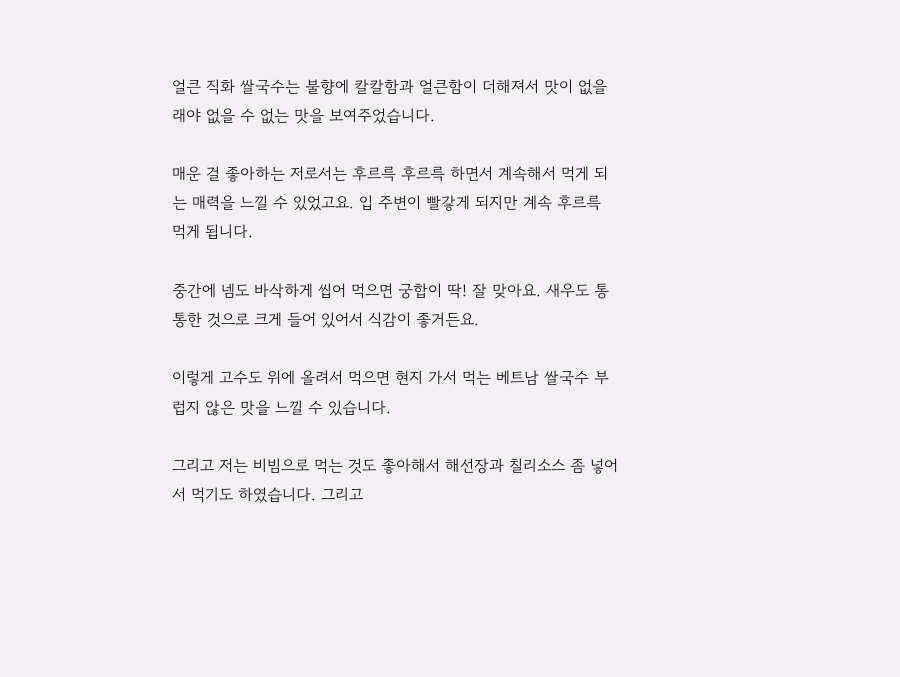얼큰 직화 쌀국수는 불향에 칼칼함과 얼큰함이 더해져서 맛이 없을래야 없을 수 없는 맛을 보여주었습니다.

매운 걸 좋아하는 저로서는 후르륵 후르륵 하면서 계속해서 먹게 되는 매력을 느낄 수 있었고요. 입 주변이 빨갛게 되지만 계속 후르륵 먹게 됩니다.

중간에 넴도 바삭하게 씹어 먹으면 궁합이 딱! 잘 맞아요. 새우도 통통한 것으로 크게 들어 있어서 식감이 좋거든요.

이렇게 고수도 위에 올려서 먹으면 현지 가서 먹는 베트남 쌀국수 부럽지 않은 맛을 느낄 수 있습니다.

그리고 저는 비빔으로 먹는 것도 좋아해서 해선장과 칠리소스 좀 넣어서 먹기도 하였습니다. 그리고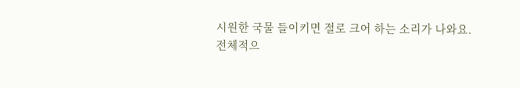시원한 국물 들이키면 절로 크어 하는 소리가 나와요.
전체적으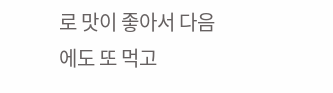로 맛이 좋아서 다음에도 또 먹고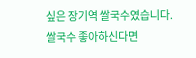싶은 장기역 쌀국수였습니다. 쌀국수 좋아하신다면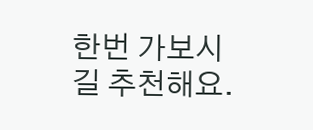한번 가보시길 추천해요.